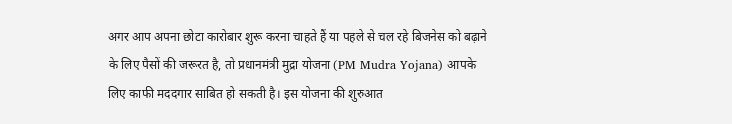अगर आप अपना छोटा कारोबार शुरू करना चाहते हैं या पहले से चल रहे बिजनेस को बढ़ाने के लिए पैसों की जरूरत है, तो प्रधानमंत्री मुद्रा योजना (PM Mudra Yojana) आपके लिए काफी मददगार साबित हो सकती है। इस योजना की शुरुआत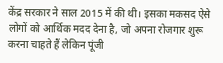केंद्र सरकार ने साल 2015 में की थी। इसका मकसद ऐसे लोगों को आर्थिक मदद देना है, जो अपना रोजगार शुरू करना चाहते हैं लेकिन पूंजी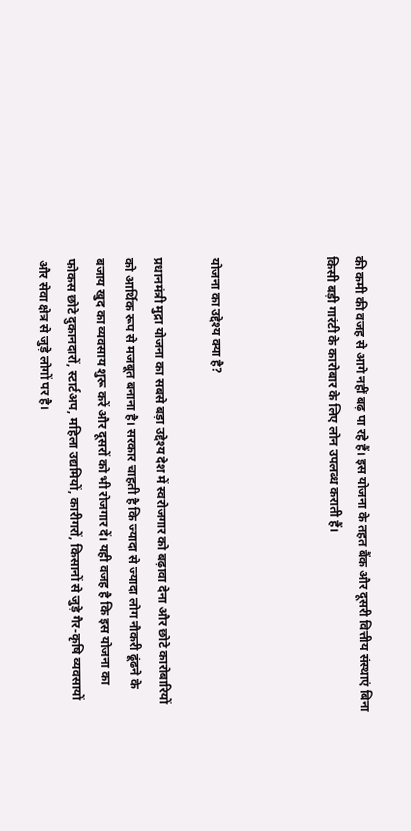की कमी की वजह से आगे नहीं बढ़ पा रहे हैं। इस योजना के तहत बैंक और दूसरी वित्तीय संस्थाएं बिना किसी बड़ी गारंटी के कारोबार के लिए लोन उपलब्ध कराती हैं।



योजना का उद्देश्य क्या है?

प्रधानमंत्री मुद्रा योजना का सबसे बड़ा उद्देश्य देश में स्वरोजगार को बढ़ावा देना और छोटे कारोबारियों को आर्थिक रूप से मजबूत बनाना है। सरकार चाहती है कि ज्यादा से ज्यादा लोग नौकरी ढूंढने के बजाय खुद का व्यवसाय शुरू करें और दूसरों को भी रोजगार दें। यही वजह है कि इस योजना का फोकस छोटे दुकानदारों, स्टार्टअप, महिला उद्यमियों, कारीगरों, किसानों से जुड़े गैर-कृषि व्यवसायों और सेवा क्षेत्र से जुड़े लोगों पर है।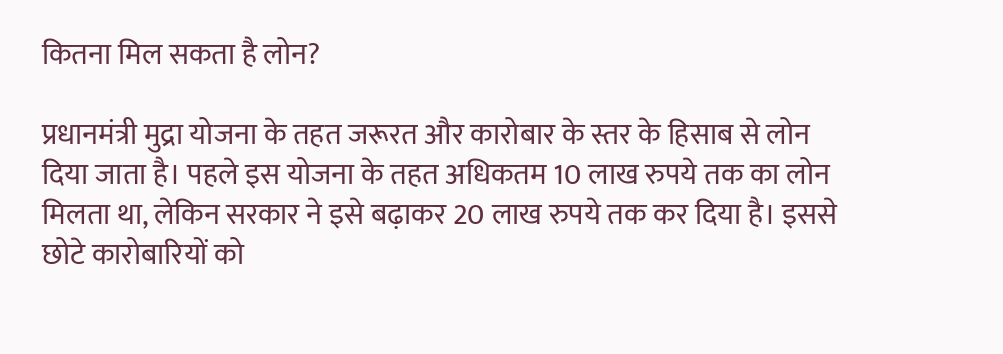कितना मिल सकता है लोन?

प्रधानमंत्री मुद्रा योजना के तहत जरूरत और कारोबार के स्तर के हिसाब से लोन दिया जाता है। पहले इस योजना के तहत अधिकतम 10 लाख रुपये तक का लोन मिलता था, लेकिन सरकार ने इसे बढ़ाकर 20 लाख रुपये तक कर दिया है। इससे छोटे कारोबारियों को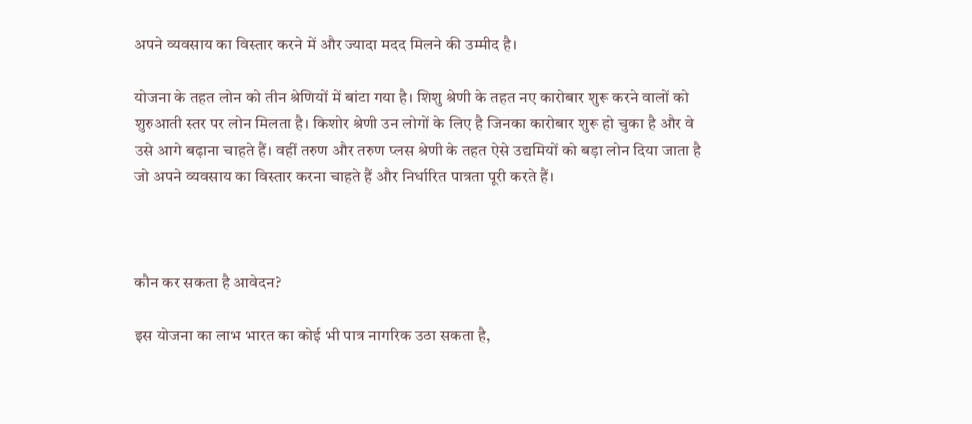अपने व्यवसाय का विस्तार करने में और ज्यादा मदद मिलने की उम्मीद है।

योजना के तहत लोन को तीन श्रेणियों में बांटा गया है। शिशु श्रेणी के तहत नए कारोबार शुरू करने वालों को शुरुआती स्तर पर लोन मिलता है। किशोर श्रेणी उन लोगों के लिए है जिनका कारोबार शुरू हो चुका है और वे उसे आगे बढ़ाना चाहते हैं। वहीं तरुण और तरुण प्लस श्रेणी के तहत ऐसे उद्यमियों को बड़ा लोन दिया जाता है जो अपने व्यवसाय का विस्तार करना चाहते हैं और निर्धारित पात्रता पूरी करते हैं।



कौन कर सकता है आवेदन?

इस योजना का लाभ भारत का कोई भी पात्र नागरिक उठा सकता है,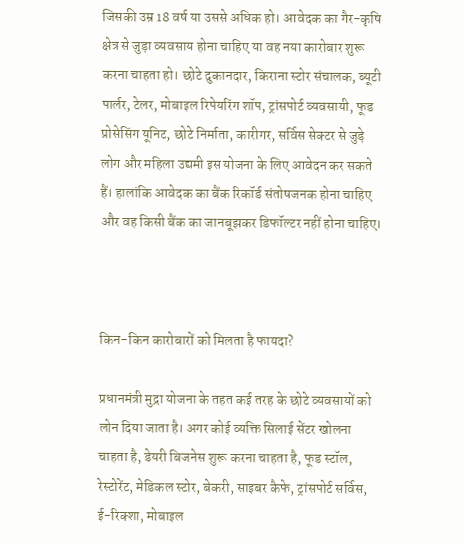जिसकी उम्र 18 वर्ष या उससे अधिक हो। आवेदक का गैर-कृषि क्षेत्र से जुड़ा व्यवसाय होना चाहिए या वह नया कारोबार शुरू करना चाहता हो। छोटे दुकानदार, किराना स्टोर संचालक, ब्यूटी पार्लर, टेलर, मोबाइल रिपेयरिंग शॉप, ट्रांसपोर्ट व्यवसायी, फूड प्रोसेसिंग यूनिट, छोटे निर्माता, कारीगर, सर्विस सेक्टर से जुड़े लोग और महिला उद्यमी इस योजना के लिए आवेदन कर सकते हैं। हालांकि आवेदक का बैंक रिकॉर्ड संतोषजनक होना चाहिए और वह किसी बैंक का जानबूझकर डिफॉल्टर नहीं होना चाहिए।



किन-किन कारोबारों को मिलता है फायदा?

प्रधानमंत्री मुद्रा योजना के तहत कई तरह के छोटे व्यवसायों को लोन दिया जाता है। अगर कोई व्यक्ति सिलाई सेंटर खोलना चाहता है, डेयरी बिजनेस शुरू करना चाहता है, फूड स्टॉल, रेस्टोरेंट, मेडिकल स्टोर, बेकरी, साइबर कैफे, ट्रांसपोर्ट सर्विस, ई-रिक्शा, मोबाइल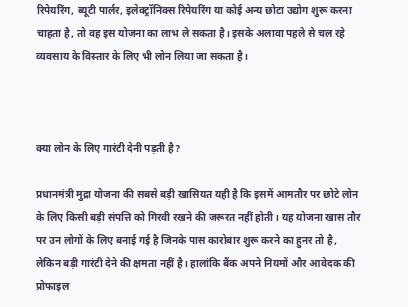रिपेयरिंग, ब्यूटी पार्लर, इलेक्ट्रॉनिक्स रिपेयरिंग या कोई अन्य छोटा उद्योग शुरू करना चाहता है, तो वह इस योजना का लाभ ले सकता है। इसके अलावा पहले से चल रहे व्यवसाय के विस्तार के लिए भी लोन लिया जा सकता है।



क्या लोन के लिए गारंटी देनी पड़ती है?

प्रधानमंत्री मुद्रा योजना की सबसे बड़ी खासियत यही है कि इसमें आमतौर पर छोटे लोन के लिए किसी बड़ी संपत्ति को गिरवी रखने की जरूरत नहीं होती। यह योजना खास तौर पर उन लोगों के लिए बनाई गई है जिनके पास कारोबार शुरू करने का हुनर तो है, लेकिन बड़ी गारंटी देने की क्षमता नहीं है। हालांकि बैंक अपने नियमों और आवेदक की प्रोफाइल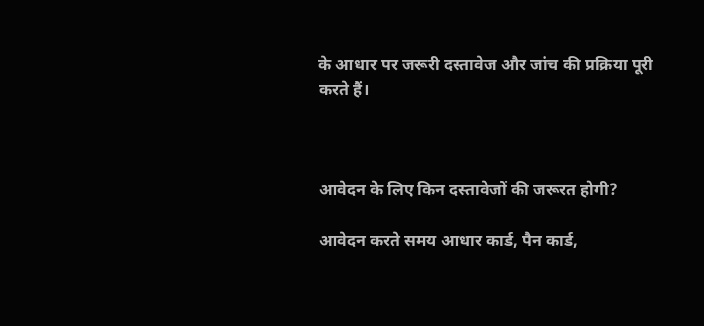के आधार पर जरूरी दस्तावेज और जांच की प्रक्रिया पूरी करते हैं।



आवेदन के लिए किन दस्तावेजों की जरूरत होगी?

आवेदन करते समय आधार कार्ड, पैन कार्ड,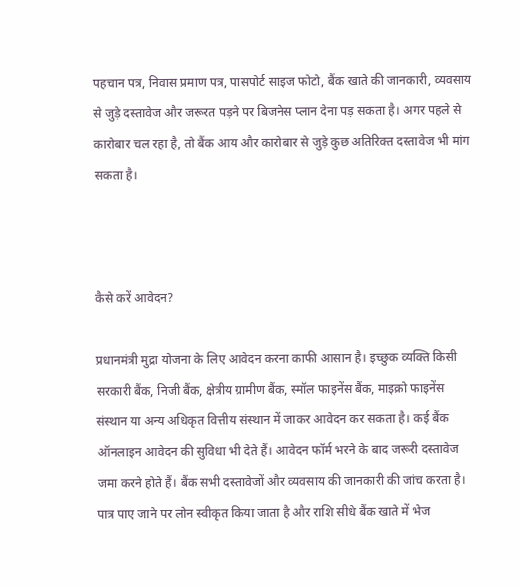पहचान पत्र, निवास प्रमाण पत्र, पासपोर्ट साइज फोटो, बैंक खाते की जानकारी, व्यवसाय से जुड़े दस्तावेज और जरूरत पड़ने पर बिजनेस प्लान देना पड़ सकता है। अगर पहले से कारोबार चल रहा है, तो बैंक आय और कारोबार से जुड़े कुछ अतिरिक्त दस्तावेज भी मांग सकता है।



कैसे करें आवेदन?

प्रधानमंत्री मुद्रा योजना के लिए आवेदन करना काफी आसान है। इच्छुक व्यक्ति किसी सरकारी बैंक, निजी बैंक, क्षेत्रीय ग्रामीण बैंक, स्मॉल फाइनेंस बैंक, माइक्रो फाइनेंस संस्थान या अन्य अधिकृत वित्तीय संस्थान में जाकर आवेदन कर सकता है। कई बैंक ऑनलाइन आवेदन की सुविधा भी देते हैं। आवेदन फॉर्म भरने के बाद जरूरी दस्तावेज जमा करने होते हैं। बैंक सभी दस्तावेजों और व्यवसाय की जानकारी की जांच करता है। पात्र पाए जाने पर लोन स्वीकृत किया जाता है और राशि सीधे बैंक खाते में भेज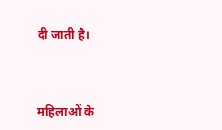दी जाती है।



महिलाओं के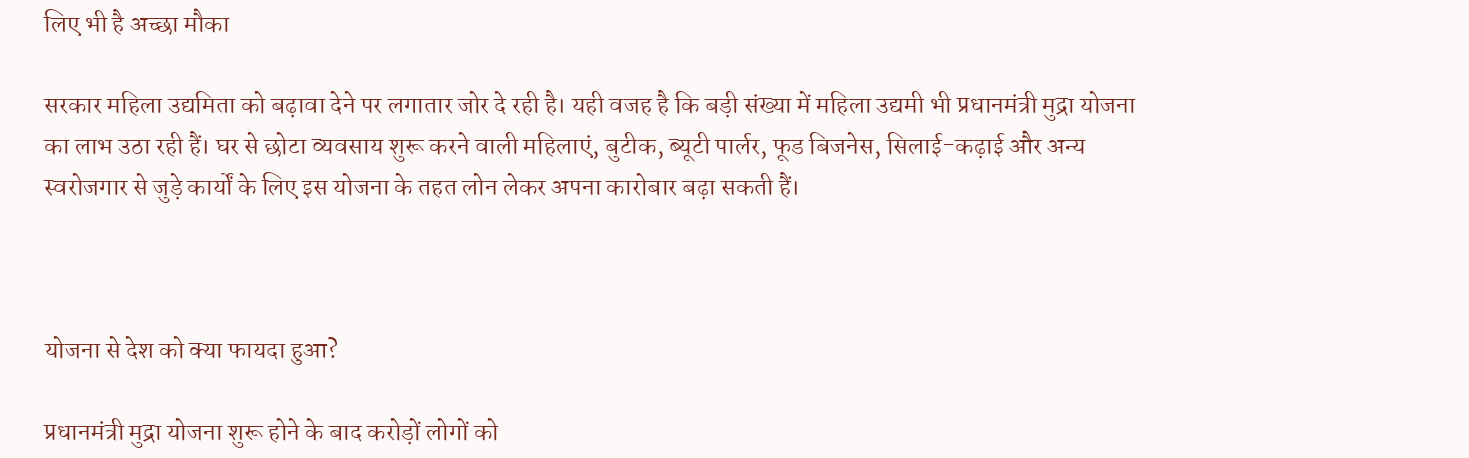लिए भी है अच्छा मौका

सरकार महिला उद्यमिता को बढ़ावा देने पर लगातार जोर दे रही है। यही वजह है कि बड़ी संख्या में महिला उद्यमी भी प्रधानमंत्री मुद्रा योजना का लाभ उठा रही हैं। घर से छोटा व्यवसाय शुरू करने वाली महिलाएं, बुटीक, ब्यूटी पार्लर, फूड बिजनेस, सिलाई-कढ़ाई और अन्य स्वरोजगार से जुड़े कार्यों के लिए इस योजना के तहत लोन लेकर अपना कारोबार बढ़ा सकती हैं।



योजना से देश को क्या फायदा हुआ?

प्रधानमंत्री मुद्रा योजना शुरू होने के बाद करोड़ों लोगों को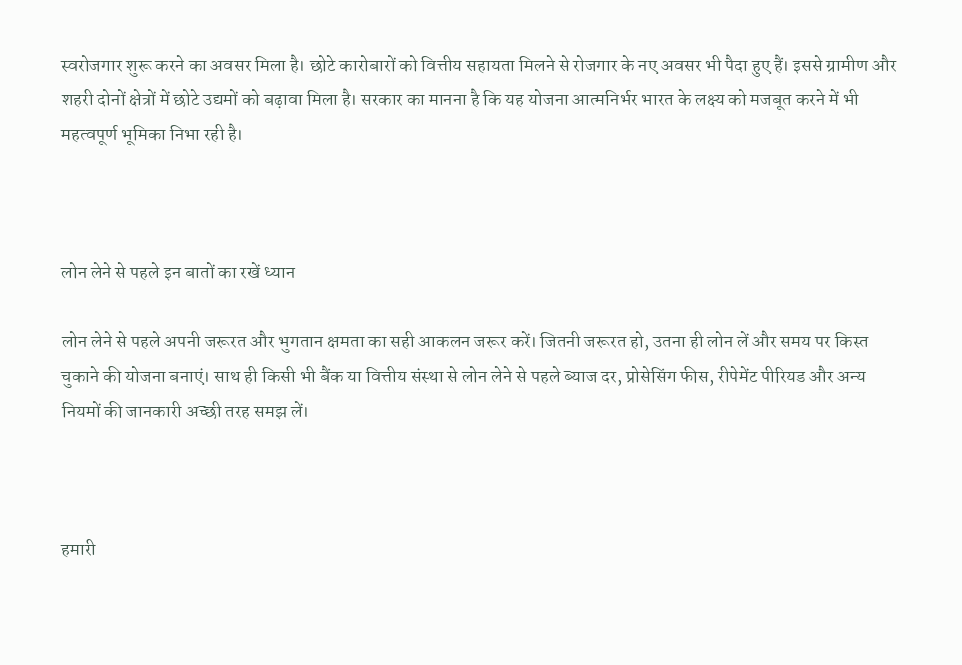स्वरोजगार शुरू करने का अवसर मिला है। छोटे कारोबारों को वित्तीय सहायता मिलने से रोजगार के नए अवसर भी पैदा हुए हैं। इससे ग्रामीण और शहरी दोनों क्षेत्रों में छोटे उद्यमों को बढ़ावा मिला है। सरकार का मानना है कि यह योजना आत्मनिर्भर भारत के लक्ष्य को मजबूत करने में भी महत्वपूर्ण भूमिका निभा रही है।



लोन लेने से पहले इन बातों का रखें ध्यान

लोन लेने से पहले अपनी जरूरत और भुगतान क्षमता का सही आकलन जरूर करें। जितनी जरूरत हो, उतना ही लोन लें और समय पर किस्त चुकाने की योजना बनाएं। साथ ही किसी भी बैंक या वित्तीय संस्था से लोन लेने से पहले ब्याज दर, प्रोसेसिंग फीस, रीपेमेंट पीरियड और अन्य नियमों की जानकारी अच्छी तरह समझ लें।



हमारी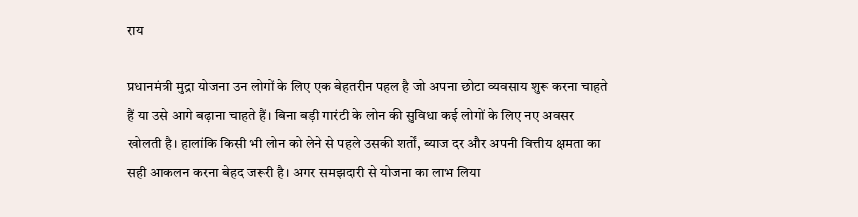राय

प्रधानमंत्री मुद्रा योजना उन लोगों के लिए एक बेहतरीन पहल है जो अपना छोटा व्यवसाय शुरू करना चाहते हैं या उसे आगे बढ़ाना चाहते हैं। बिना बड़ी गारंटी के लोन की सुविधा कई लोगों के लिए नए अवसर खोलती है। हालांकि किसी भी लोन को लेने से पहले उसकी शर्तों, ब्याज दर और अपनी वित्तीय क्षमता का सही आकलन करना बेहद जरूरी है। अगर समझदारी से योजना का लाभ लिया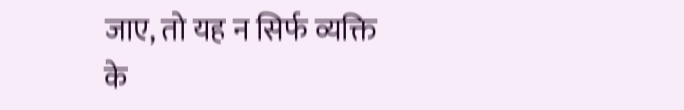जाए, तो यह न सिर्फ व्यक्ति के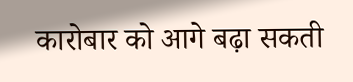कारोबार को आगे बढ़ा सकती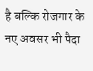है बल्कि रोजगार के नए अवसर भी पैदा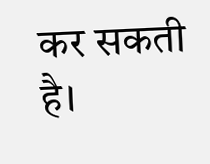कर सकती है।